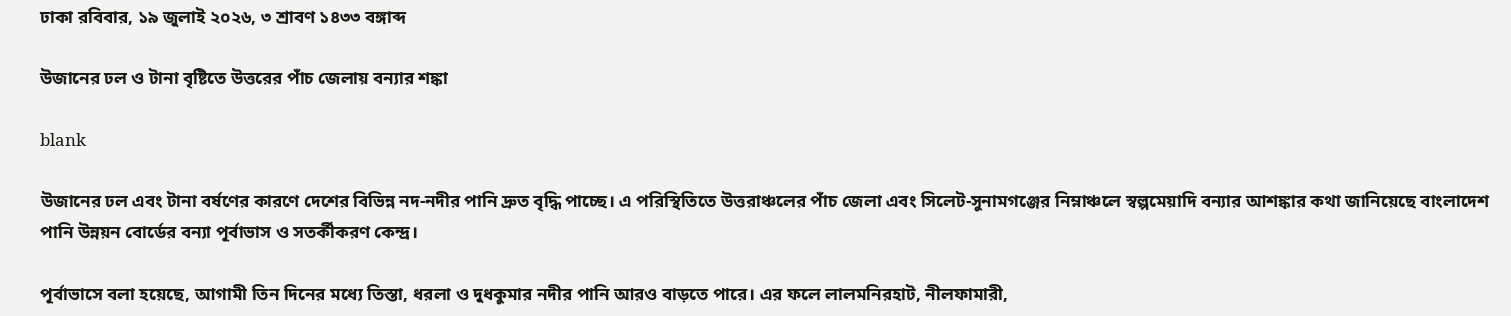ঢাকা রবিবার, ১৯ জুলাই ২০২৬, ৩ শ্রাবণ ১৪৩৩ বঙ্গাব্দ

উজানের ঢল ও টানা বৃষ্টিতে উত্তরের পাঁচ জেলায় বন্যার শঙ্কা

blank

উজানের ঢল এবং টানা বর্ষণের কারণে দেশের বিভিন্ন নদ-নদীর পানি দ্রুত বৃদ্ধি পাচ্ছে। এ পরিস্থিতিতে উত্তরাঞ্চলের পাঁচ জেলা এবং সিলেট-সুনামগঞ্জের নিম্নাঞ্চলে স্বল্পমেয়াদি বন্যার আশঙ্কার কথা জানিয়েছে বাংলাদেশ পানি উন্নয়ন বোর্ডের বন্যা পূর্বাভাস ও সতর্কীকরণ কেন্দ্র।

পূর্বাভাসে বলা হয়েছে, আগামী তিন দিনের মধ্যে তিস্তা, ধরলা ও দুধকুমার নদীর পানি আরও বাড়তে পারে। এর ফলে লালমনিরহাট, নীলফামারী,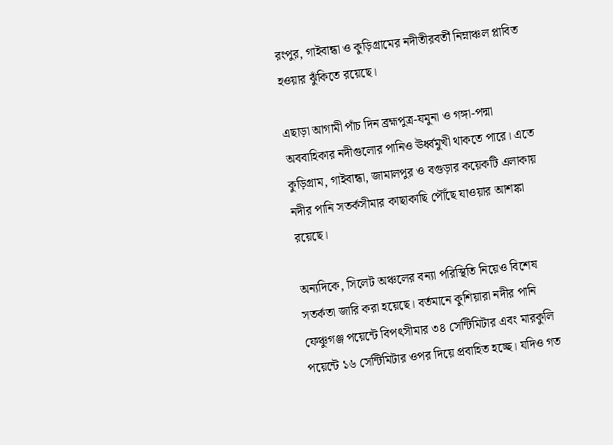রংপুর, গাইবান্ধা ও কুড়িগ্রামের নদীতীরবর্তী নিম্নাঞ্চল প্লাবিত হওয়ার ঝুঁকিতে রয়েছে।

এছাড়া আগামী পাঁচ দিন ব্রহ্মপুত্র-যমুনা ও গঙ্গা-পদ্মা অববাহিকার নদীগুলোর পানিও ঊর্ধ্বমুখী থাকতে পারে। এতে কুড়িগ্রাম, গাইবান্ধা, জামালপুর ও বগুড়ার কয়েকটি এলাকায় নদীর পানি সতর্কসীমার কাছাকাছি পৌঁছে যাওয়ার আশঙ্কা রয়েছে।

অন্যদিকে, সিলেট অঞ্চলের বন্যা পরিস্থিতি নিয়েও বিশেষ সতর্কতা জারি করা হয়েছে। বর্তমানে কুশিয়ারা নদীর পানি ফেঞ্চুগঞ্জ পয়েন্টে বিপৎসীমার ৩৪ সেন্টিমিটার এবং মারকুলি পয়েন্টে ১৬ সেন্টিমিটার ওপর দিয়ে প্রবাহিত হচ্ছে। যদিও গত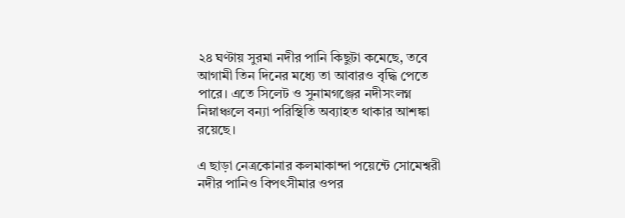২৪ ঘণ্টায় সুরমা নদীর পানি কিছুটা কমেছে, তবে আগামী তিন দিনের মধ্যে তা আবারও বৃদ্ধি পেতে পারে। এতে সিলেট ও সুনামগঞ্জের নদীসংলগ্ন নিম্নাঞ্চলে বন্যা পরিস্থিতি অব্যাহত থাকার আশঙ্কা রয়েছে।

এ ছাড়া নেত্রকোনার কলমাকান্দা পয়েন্টে সোমেশ্বরী নদীর পানিও বিপৎসীমার ওপর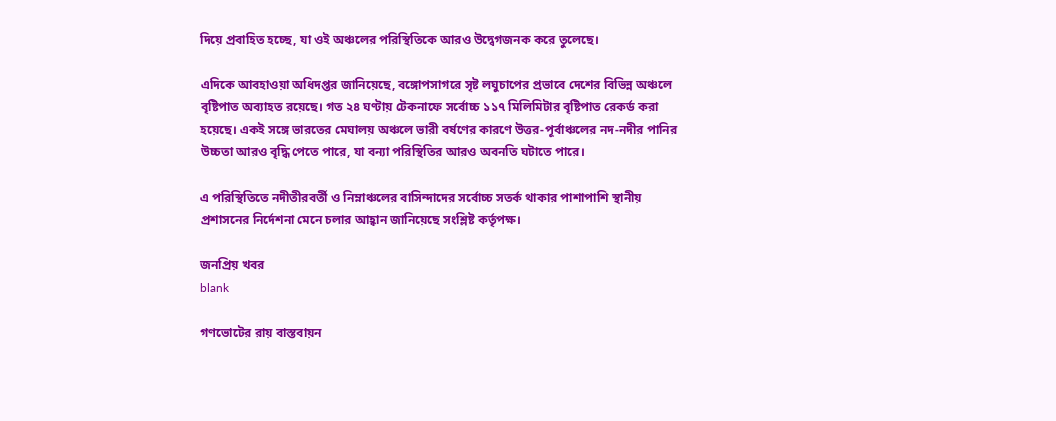দিয়ে প্রবাহিত হচ্ছে, যা ওই অঞ্চলের পরিস্থিতিকে আরও উদ্বেগজনক করে তুলেছে।

এদিকে আবহাওয়া অধিদপ্তর জানিয়েছে, বঙ্গোপসাগরে সৃষ্ট লঘুচাপের প্রভাবে দেশের বিভিন্ন অঞ্চলে বৃষ্টিপাত অব্যাহত রয়েছে। গত ২৪ ঘণ্টায় টেকনাফে সর্বোচ্চ ১১৭ মিলিমিটার বৃষ্টিপাত রেকর্ড করা হয়েছে। একই সঙ্গে ভারতের মেঘালয় অঞ্চলে ভারী বর্ষণের কারণে উত্তর-পূর্বাঞ্চলের নদ-নদীর পানির উচ্চতা আরও বৃদ্ধি পেতে পারে, যা বন্যা পরিস্থিতির আরও অবনতি ঘটাতে পারে।

এ পরিস্থিতিতে নদীতীরবর্তী ও নিম্নাঞ্চলের বাসিন্দাদের সর্বোচ্চ সতর্ক থাকার পাশাপাশি স্থানীয় প্রশাসনের নির্দেশনা মেনে চলার আহ্বান জানিয়েছে সংশ্লিষ্ট কর্তৃপক্ষ।

জনপ্রিয় খবর
blank

গণভোটের রায় বাস্তবায়ন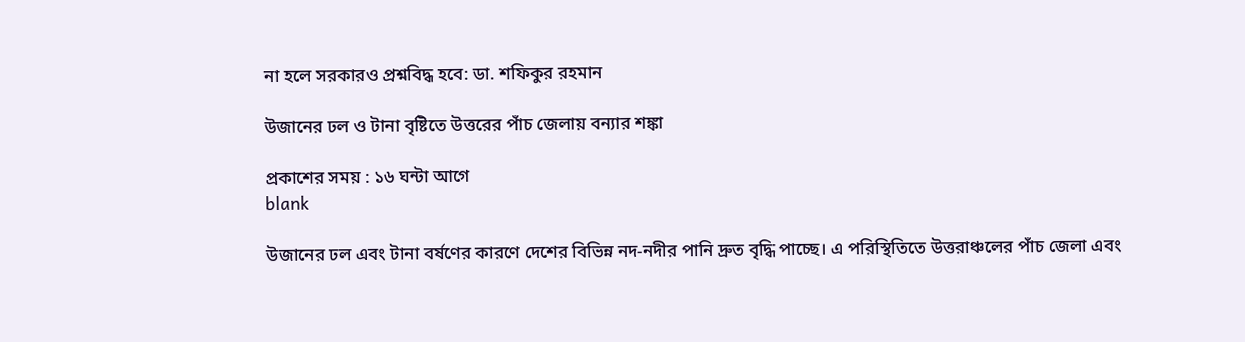না হলে সরকারও প্রশ্নবিদ্ধ হবে: ডা. শফিকুর রহমান

উজানের ঢল ও টানা বৃষ্টিতে উত্তরের পাঁচ জেলায় বন্যার শঙ্কা

প্রকাশের সময় : ১৬ ঘন্টা আগে
blank

উজানের ঢল এবং টানা বর্ষণের কারণে দেশের বিভিন্ন নদ-নদীর পানি দ্রুত বৃদ্ধি পাচ্ছে। এ পরিস্থিতিতে উত্তরাঞ্চলের পাঁচ জেলা এবং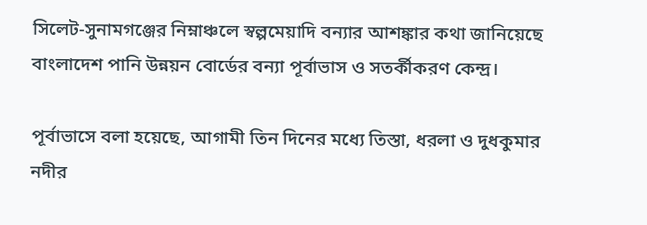সিলেট-সুনামগঞ্জের নিম্নাঞ্চলে স্বল্পমেয়াদি বন্যার আশঙ্কার কথা জানিয়েছে বাংলাদেশ পানি উন্নয়ন বোর্ডের বন্যা পূর্বাভাস ও সতর্কীকরণ কেন্দ্র।

পূর্বাভাসে বলা হয়েছে, আগামী তিন দিনের মধ্যে তিস্তা, ধরলা ও দুধকুমার নদীর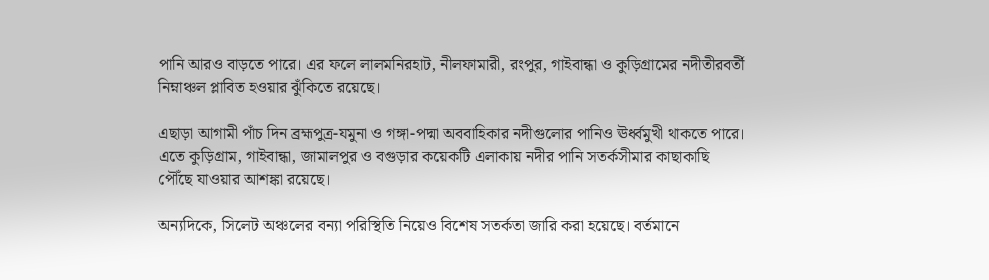পানি আরও বাড়তে পারে। এর ফলে লালমনিরহাট, নীলফামারী, রংপুর, গাইবান্ধা ও কুড়িগ্রামের নদীতীরবর্তী নিম্নাঞ্চল প্লাবিত হওয়ার ঝুঁকিতে রয়েছে।

এছাড়া আগামী পাঁচ দিন ব্রহ্মপুত্র-যমুনা ও গঙ্গা-পদ্মা অববাহিকার নদীগুলোর পানিও ঊর্ধ্বমুখী থাকতে পারে। এতে কুড়িগ্রাম, গাইবান্ধা, জামালপুর ও বগুড়ার কয়েকটি এলাকায় নদীর পানি সতর্কসীমার কাছাকাছি পৌঁছে যাওয়ার আশঙ্কা রয়েছে।

অন্যদিকে, সিলেট অঞ্চলের বন্যা পরিস্থিতি নিয়েও বিশেষ সতর্কতা জারি করা হয়েছে। বর্তমানে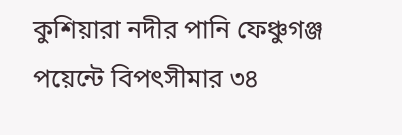কুশিয়ারা নদীর পানি ফেঞ্চুগঞ্জ পয়েন্টে বিপৎসীমার ৩৪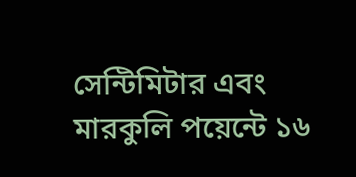সেন্টিমিটার এবং মারকুলি পয়েন্টে ১৬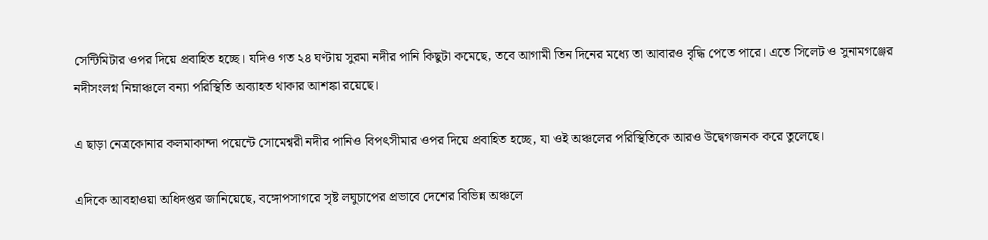সেন্টিমিটার ওপর দিয়ে প্রবাহিত হচ্ছে। যদিও গত ২৪ ঘণ্টায় সুরমা নদীর পানি কিছুটা কমেছে, তবে আগামী তিন দিনের মধ্যে তা আবারও বৃদ্ধি পেতে পারে। এতে সিলেট ও সুনামগঞ্জের নদীসংলগ্ন নিম্নাঞ্চলে বন্যা পরিস্থিতি অব্যাহত থাকার আশঙ্কা রয়েছে।

এ ছাড়া নেত্রকোনার কলমাকান্দা পয়েন্টে সোমেশ্বরী নদীর পানিও বিপৎসীমার ওপর দিয়ে প্রবাহিত হচ্ছে, যা ওই অঞ্চলের পরিস্থিতিকে আরও উদ্বেগজনক করে তুলেছে।

এদিকে আবহাওয়া অধিদপ্তর জানিয়েছে, বঙ্গোপসাগরে সৃষ্ট লঘুচাপের প্রভাবে দেশের বিভিন্ন অঞ্চলে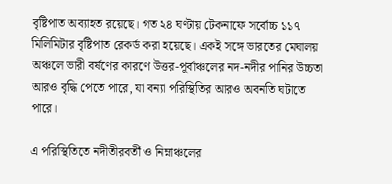বৃষ্টিপাত অব্যাহত রয়েছে। গত ২৪ ঘণ্টায় টেকনাফে সর্বোচ্চ ১১৭ মিলিমিটার বৃষ্টিপাত রেকর্ড করা হয়েছে। একই সঙ্গে ভারতের মেঘালয় অঞ্চলে ভারী বর্ষণের কারণে উত্তর-পূর্বাঞ্চলের নদ-নদীর পানির উচ্চতা আরও বৃদ্ধি পেতে পারে, যা বন্যা পরিস্থিতির আরও অবনতি ঘটাতে পারে।

এ পরিস্থিতিতে নদীতীরবর্তী ও নিম্নাঞ্চলের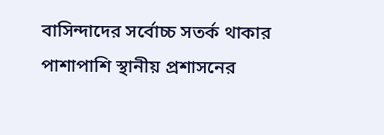বাসিন্দাদের সর্বোচ্চ সতর্ক থাকার পাশাপাশি স্থানীয় প্রশাসনের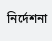নির্দেশনা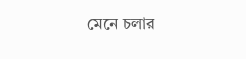মেনে চলার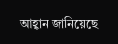আহ্বান জানিয়েছে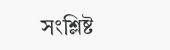সংশ্লিষ্ট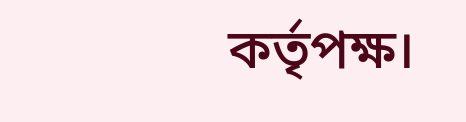কর্তৃপক্ষ।